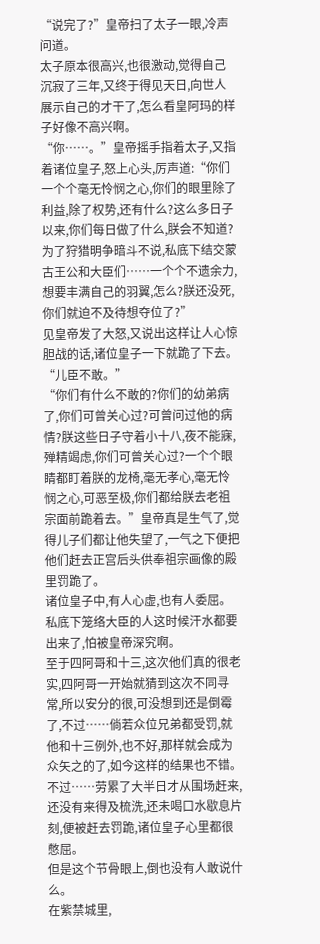“说完了?”皇帝扫了太子一眼,冷声问道。
太子原本很高兴,也很激动,觉得自己沉寂了三年,又终于得见天日,向世人展示自己的才干了,怎么看皇阿玛的样子好像不高兴啊。
“你……。”皇帝摇手指着太子,又指着诸位皇子,怒上心头,厉声道:“你们一个个毫无怜悯之心,你们的眼里除了利益,除了权势,还有什么?这么多日子以来,你们每日做了什么,朕会不知道?为了狩猎明争暗斗不说,私底下结交蒙古王公和大臣们……一个个不遗余力,想要丰满自己的羽翼,怎么?朕还没死,你们就迫不及待想夺位了?”
见皇帝发了大怒,又说出这样让人心惊胆战的话,诸位皇子一下就跪了下去。
“儿臣不敢。”
“你们有什么不敢的?你们的幼弟病了,你们可曾关心过?可曾问过他的病情?朕这些日子守着小十八,夜不能寐,殚精竭虑,你们可曾关心过?一个个眼睛都盯着朕的龙椅,毫无孝心,毫无怜悯之心,可恶至极,你们都给朕去老祖宗面前跪着去。”皇帝真是生气了,觉得儿子们都让他失望了,一气之下便把他们赶去正宫后头供奉祖宗画像的殿里罚跪了。
诸位皇子中,有人心虚,也有人委屈。
私底下笼络大臣的人这时候汗水都要出来了,怕被皇帝深究啊。
至于四阿哥和十三,这次他们真的很老实,四阿哥一开始就猜到这次不同寻常,所以安分的很,可没想到还是倒霉了,不过……倘若众位兄弟都受罚,就他和十三例外,也不好,那样就会成为众矢之的了,如今这样的结果也不错。
不过……劳累了大半日才从围场赶来,还没有来得及梳洗,还未喝口水歇息片刻,便被赶去罚跪,诸位皇子心里都很憋屈。
但是这个节骨眼上,倒也没有人敢说什么。
在紫禁城里,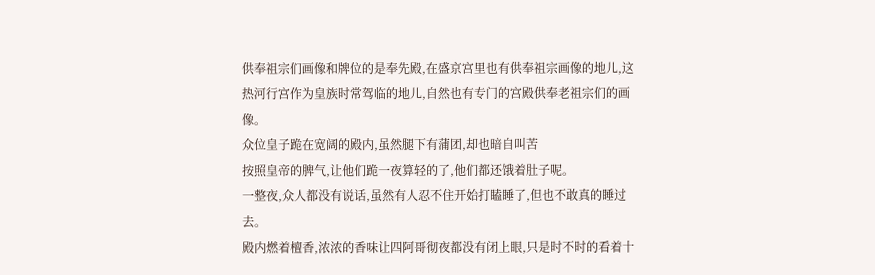供奉祖宗们画像和牌位的是奉先殿,在盛京宫里也有供奉祖宗画像的地儿,这热河行宫作为皇族时常驾临的地儿,自然也有专门的宫殿供奉老祖宗们的画像。
众位皇子跪在宽阔的殿内,虽然腿下有蒲团,却也暗自叫苦
按照皇帝的脾气,让他们跪一夜算轻的了,他们都还饿着肚子呢。
一整夜,众人都没有说话,虽然有人忍不住开始打瞌睡了,但也不敢真的睡过去。
殿内燃着檀香,浓浓的香味让四阿哥彻夜都没有闭上眼,只是时不时的看着十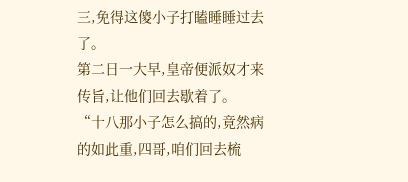三,免得这傻小子打瞌睡睡过去了。
第二日一大早,皇帝便派奴才来传旨,让他们回去歇着了。
“十八那小子怎么搞的,竟然病的如此重,四哥,咱们回去梳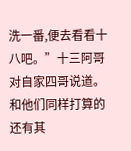洗一番,便去看看十八吧。”十三阿哥对自家四哥说道。
和他们同样打算的还有其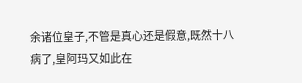余诸位皇子,不管是真心还是假意,既然十八病了,皇阿玛又如此在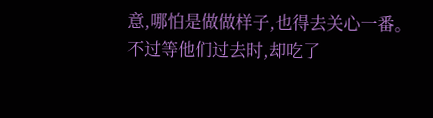意,哪怕是做做样子,也得去关心一番。
不过等他们过去时,却吃了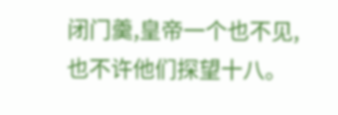闭门羹,皇帝一个也不见,也不许他们探望十八。